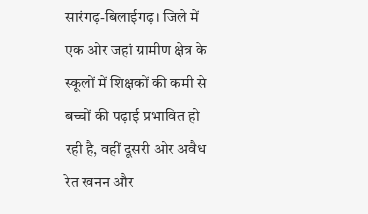सारंगढ़-बिलाईगढ़। जिले में एक ओर जहां ग्रामीण क्षेत्र के स्कूलों में शिक्षकों की कमी से बच्चों की पढ़ाई प्रभावित हो रही है, वहीं दूसरी ओर अवैध रेत खनन और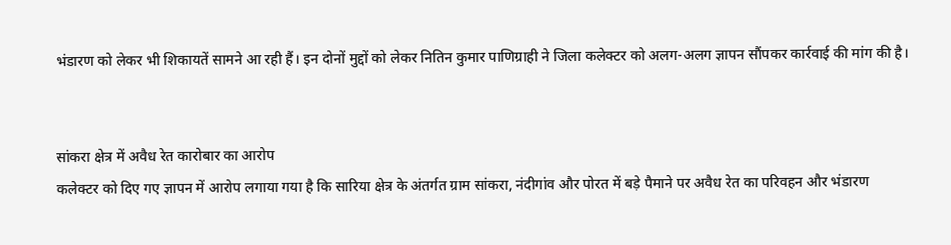भंडारण को लेकर भी शिकायतें सामने आ रही हैं। इन दोनों मुद्दों को लेकर नितिन कुमार पाणिग्राही ने जिला कलेक्टर को अलग-अलग ज्ञापन सौंपकर कार्रवाई की मांग की है।


सांकरा क्षेत्र में अवैध रेत कारोबार का आरोप
कलेक्टर को दिए गए ज्ञापन में आरोप लगाया गया है कि सारिया क्षेत्र के अंतर्गत ग्राम सांकरा, नंदीगांव और पोरत में बड़े पैमाने पर अवैध रेत का परिवहन और भंडारण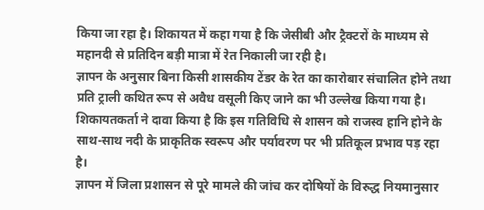किया जा रहा है। शिकायत में कहा गया है कि जेसीबी और ट्रैक्टरों के माध्यम से महानदी से प्रतिदिन बड़ी मात्रा में रेत निकाली जा रही है।
ज्ञापन के अनुसार बिना किसी शासकीय टेंडर के रेत का कारोबार संचालित होने तथा प्रति ट्राली कथित रूप से अवैध वसूली किए जाने का भी उल्लेख किया गया है। शिकायतकर्ता ने दावा किया है कि इस गतिविधि से शासन को राजस्व हानि होने के साथ-साथ नदी के प्राकृतिक स्वरूप और पर्यावरण पर भी प्रतिकूल प्रभाव पड़ रहा है।
ज्ञापन में जिला प्रशासन से पूरे मामले की जांच कर दोषियों के विरुद्ध नियमानुसार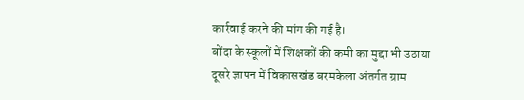कार्रवाई करने की मांग की गई है।
बोंदा के स्कूलों में शिक्षकों की कमी का मुद्दा भी उठाया
दूसरे ज्ञापन में विकासखंड बरमकेला अंतर्गत ग्राम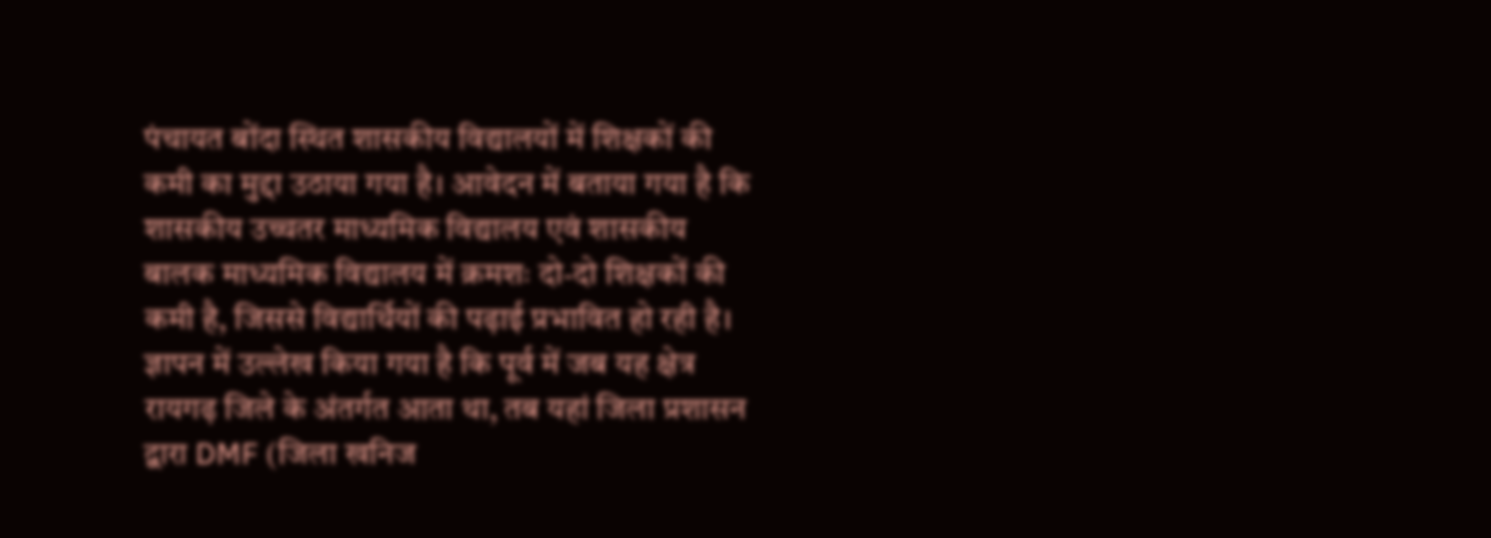पंचायत बोंदा स्थित शासकीय विद्यालयों में शिक्षकों की कमी का मुद्दा उठाया गया है। आवेदन में बताया गया है कि शासकीय उच्चतर माध्यमिक विद्यालय एवं शासकीय बालक माध्यमिक विद्यालय में क्रमशः दो-दो शिक्षकों की कमी है, जिससे विद्यार्थियों की पढ़ाई प्रभावित हो रही है।
ज्ञापन में उल्लेख किया गया है कि पूर्व में जब यह क्षेत्र रायगढ़ जिले के अंतर्गत आता था, तब यहां जिला प्रशासन द्वारा DMF (जिला खनिज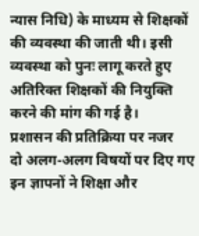न्यास निधि) के माध्यम से शिक्षकों की व्यवस्था की जाती थी। इसी व्यवस्था को पुनः लागू करते हुए अतिरिक्त शिक्षकों की नियुक्ति करने की मांग की गई है।
प्रशासन की प्रतिक्रिया पर नजर
दो अलग-अलग विषयों पर दिए गए इन ज्ञापनों ने शिक्षा और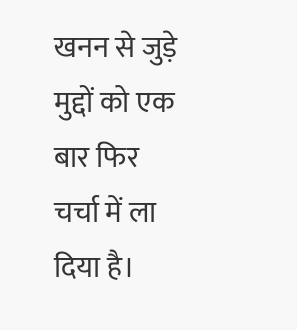खनन से जुड़े मुद्दों को एक बार फिर चर्चा में ला दिया है।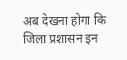अब देखना होगा कि जिला प्रशासन इन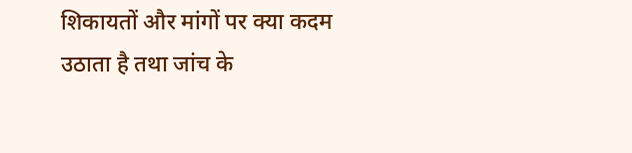शिकायतों और मांगों पर क्या कदम उठाता है तथा जांच के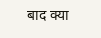बाद क्या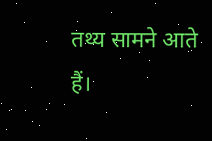तथ्य सामने आते हैं।